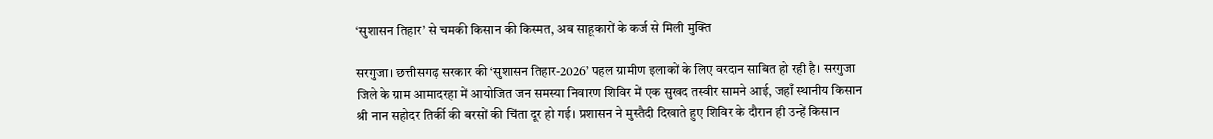‘सुशासन तिहार’ से चमकी किसान की किस्मत, अब साहूकारों के कर्ज से मिली मुक्ति

सरगुजा। छत्तीसगढ़ सरकार की ‘सुशासन तिहार-2026’ पहल ग्रामीण इलाकों के लिए वरदान साबित हो रही है। सरगुजा जिले के ग्राम आमादरहा में आयोजित जन समस्या निवारण शिविर में एक सुखद तस्वीर सामने आई, जहाँ स्थानीय किसान श्री नान सहोदर तिर्की की बरसों की चिंता दूर हो गई। प्रशासन ने मुस्तैदी दिखाते हुए शिविर के दौरान ही उन्हें किसान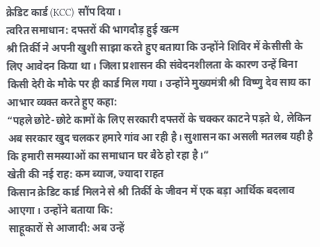क्रेडिट कार्ड (KCC) सौंप दिया।
त्वरित समाधान: दफ्तरों की भागदौड़ हुई खत्म
श्री तिर्की ने अपनी खुशी साझा करते हुए बताया कि उन्होंने शिविर में केसीसी के लिए आवेदन किया था। जिला प्रशासन की संवेदनशीलता के कारण उन्हें बिना किसी देरी के मौके पर ही कार्ड मिल गया। उन्होंने मुख्यमंत्री श्री विष्णु देव साय का आभार व्यक्त करते हुए कहा:
“पहले छोटे-छोटे कामों के लिए सरकारी दफ्तरों के चक्कर काटने पड़ते थे, लेकिन अब सरकार खुद चलकर हमारे गांव आ रही है। सुशासन का असली मतलब यही है कि हमारी समस्याओं का समाधान घर बैठे हो रहा है।”
खेती की नई राह: कम ब्याज, ज्यादा राहत
किसान क्रेडिट कार्ड मिलने से श्री तिर्की के जीवन में एक बड़ा आर्थिक बदलाव आएगा। उन्होंने बताया कि:
साहूकारों से आजादी: अब उन्हें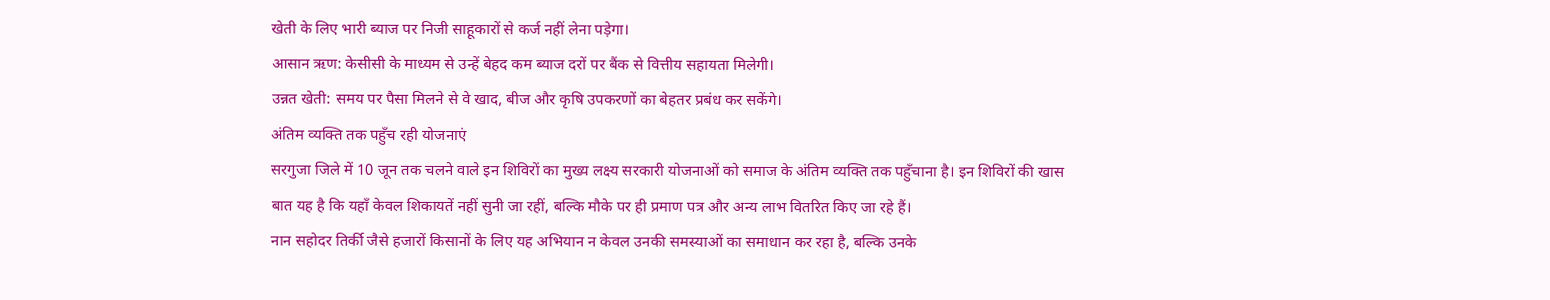खेती के लिए भारी ब्याज पर निजी साहूकारों से कर्ज नहीं लेना पड़ेगा।
आसान ऋण: केसीसी के माध्यम से उन्हें बेहद कम ब्याज दरों पर बैंक से वित्तीय सहायता मिलेगी।
उन्नत खेती: समय पर पैसा मिलने से वे खाद, बीज और कृषि उपकरणों का बेहतर प्रबंध कर सकेंगे।
अंतिम व्यक्ति तक पहुँच रही योजनाएं
सरगुजा जिले में 10 जून तक चलने वाले इन शिविरों का मुख्य लक्ष्य सरकारी योजनाओं को समाज के अंतिम व्यक्ति तक पहुँचाना है। इन शिविरों की खास बात यह है कि यहाँ केवल शिकायतें नहीं सुनी जा रहीं, बल्कि मौके पर ही प्रमाण पत्र और अन्य लाभ वितरित किए जा रहे हैं।
नान सहोदर तिर्की जैसे हजारों किसानों के लिए यह अभियान न केवल उनकी समस्याओं का समाधान कर रहा है, बल्कि उनके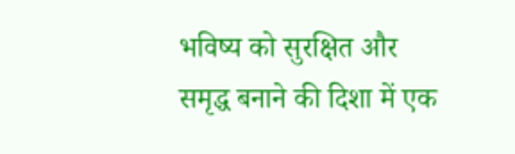भविष्य को सुरक्षित और समृद्ध बनाने की दिशा में एक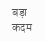बड़ा कदम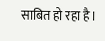साबित हो रहा है।